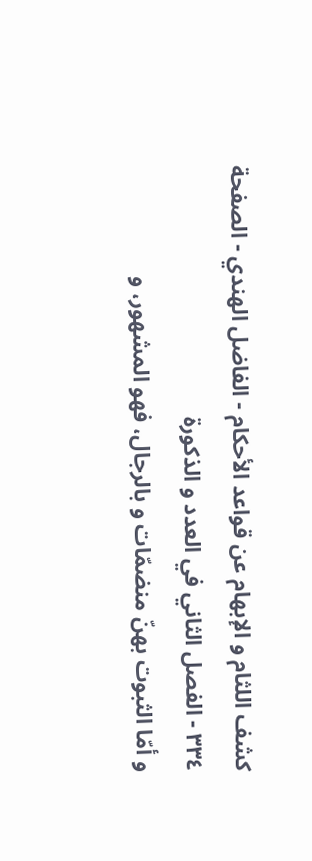كشف اللثام و الإبهام عن قواعد الأحكام - الفاضل الهندي - الصفحة ٣٣٤ - الفصل الثاني في العدد و الذكورة
و أمّا الثبوت بهنّ منضمّات و بالرجال، فهو المشهور، و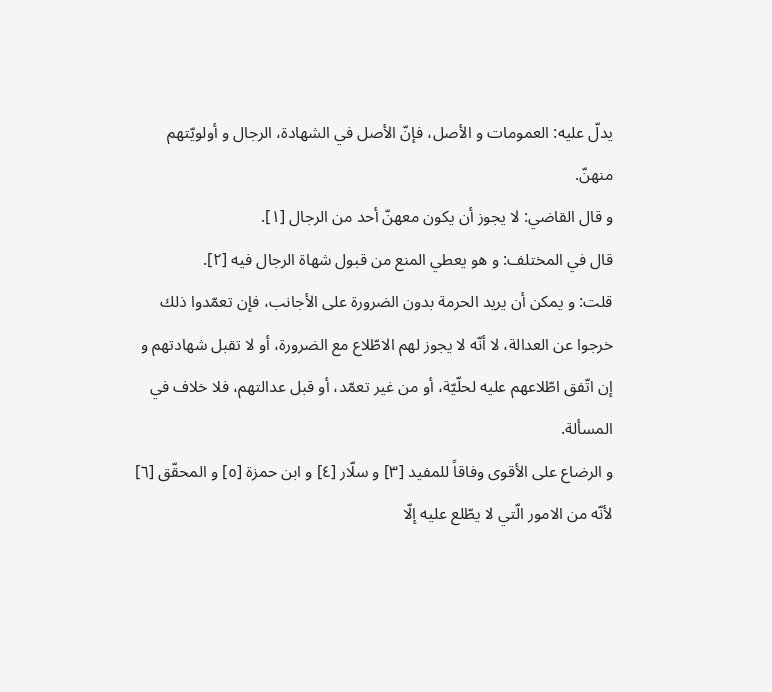يدلّ عليه: العمومات و الأصل، فإنّ الأصل في الشهادة، الرجال و أولويّتهم منهنّ.
و قال القاضي: لا يجوز أن يكون معهنّ أحد من الرجال [١].
قال في المختلف: و هو يعطي المنع من قبول شهاة الرجال فيه [٢].
قلت: و يمكن أن يريد الحرمة بدون الضرورة على الأجانب، فإن تعمّدوا ذلك خرجوا عن العدالة، لا أنّه لا يجوز لهم الاطّلاع مع الضرورة، أو لا تقبل شهادتهم و إن اتّفق اطّلاعهم عليه لحلّيّة، أو من غير تعمّد، أو قبل عدالتهم، فلا خلاف في المسألة.
و الرضاع على الأقوى وفاقاً للمفيد [٣] و سلّار [٤] و ابن حمزة [٥] و المحقّق [٦] لأنّه من الامور الّتي لا يطّلع عليه إلّا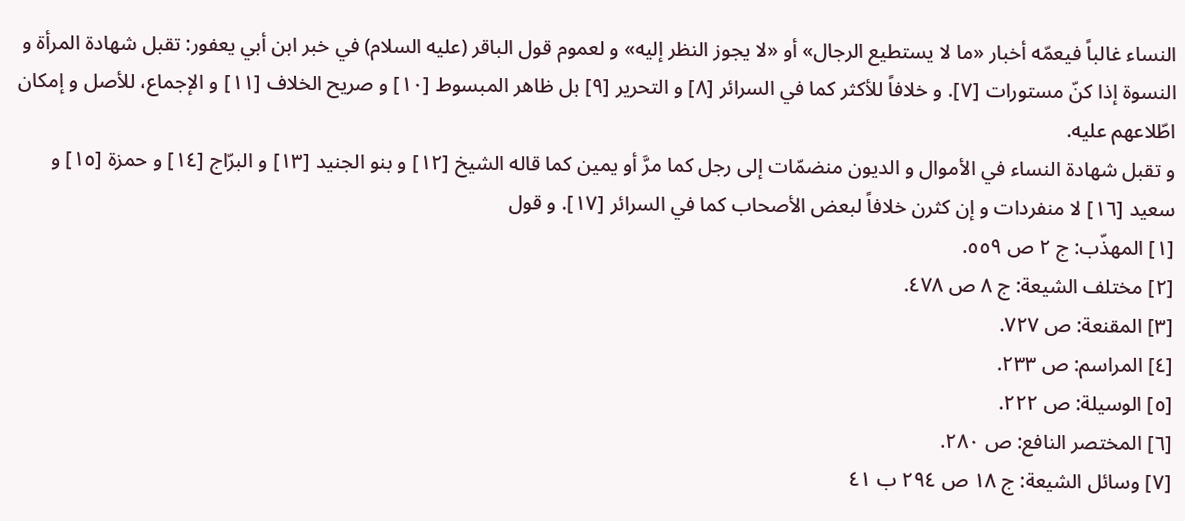النساء غالباً فيعمّه أخبار «ما لا يستطيع الرجال» أو «لا يجوز النظر إليه» و لعموم قول الباقر (عليه السلام) في خبر ابن أبي يعفور: تقبل شهادة المرأة و النسوة إذا كنّ مستورات [٧]. و خلافاً للأكثر كما في السرائر [٨] و التحرير [٩] بل ظاهر المبسوط [١٠] و صريح الخلاف [١١] و الإجماع، للأصل و إمكان اطّلاعهم عليه.
و تقبل شهادة النساء في الأموال و الديون منضمّات إلى رجل كما مرَّ أو يمين كما قاله الشيخ [١٢] و بنو الجنيد [١٣] و البرّاج [١٤] و حمزة [١٥] و سعيد [١٦] لا منفردات و إن كثرن خلافاً لبعض الأصحاب كما في السرائر [١٧]. و قول
[١] المهذّب: ج ٢ ص ٥٥٩.
[٢] مختلف الشيعة: ج ٨ ص ٤٧٨.
[٣] المقنعة: ص ٧٢٧.
[٤] المراسم: ص ٢٣٣.
[٥] الوسيلة: ص ٢٢٢.
[٦] المختصر النافع: ص ٢٨٠.
[٧] وسائل الشيعة: ج ١٨ ص ٢٩٤ ب ٤١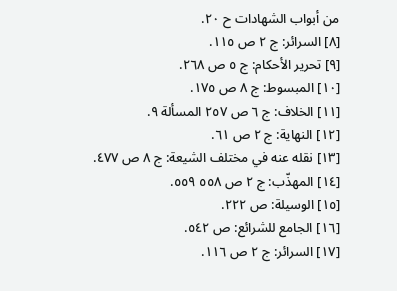من أبواب الشهادات ح ٢٠.
[٨] السرائر: ج ٢ ص ١١٥.
[٩] تحرير الأحكام: ج ٥ ص ٢٦٨.
[١٠] المبسوط: ج ٨ ص ١٧٥.
[١١] الخلاف: ج ٦ ص ٢٥٧ المسألة ٩.
[١٢] النهاية: ج ٢ ص ٦١.
[١٣] نقله عنه في مختلف الشيعة: ج ٨ ص ٤٧٧.
[١٤] المهذّب: ج ٢ ص ٥٥٨ ٥٥٩.
[١٥] الوسيلة: ص ٢٢٢.
[١٦] الجامع للشرائع: ص ٥٤٢.
[١٧] السرائر: ج ٢ ص ١١٦.